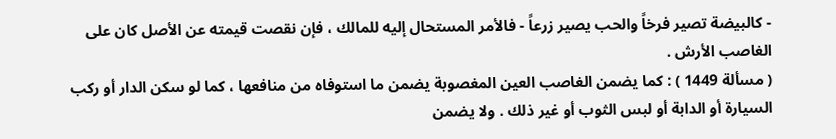- كالبيضة تصير فرخاً والحب يصير زرعاً - فالأمر المستحال إليه للمالك ، فإن نقصت قيمته عن الأصل كان على الغاصب الأرش .
( مسألة 1449 ) : كما يضمن الغاصب العين المغصوبة يضمن ما استوفاه من منافعها ، كما لو سكن الدار أو ركب السيارة أو الدابة أو لبس الثوب أو غير ذلك . ولا يضمن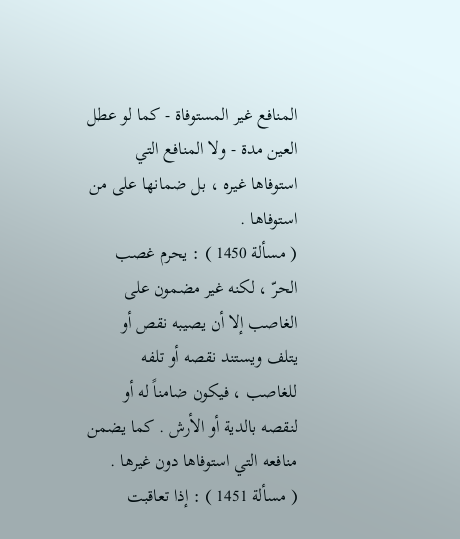المنافع غير المستوفاة - كما لو عطل العين مدة - ولا المنافع التي استوفاها غيره ، بل ضمانها على من استوفاها .
( مسألة 1450 ) : يحرم غصب الحرّ ، لكنه غير مضمون على الغاصب إلا أن يصيبه نقص أو يتلف ويستند نقصه أو تلفه للغاصب ، فيكون ضامناً له أو لنقصه بالدية أو الأرش . كما يضمن منافعه التي استوفاها دون غيرها .
( مسألة 1451 ) : إذا تعاقبت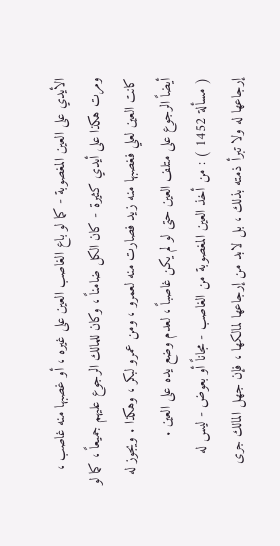الأيدي على العين المغصوبة - كما لو باع الغاصب العين على غيره ، أو غصبها منه غاصب ، ومرت هكذا على أيدي كثيرة - كان الكل ضامناً ، وكان للمالك الرجوع عليهم جميعاً ، كما لو كانت العين لعلي فغصبها منه زيد فصارت منه لعمرو ، ومن عمرو لبكر ، وهكذا . ويجوز له أيضاً الرجوع على متلف العين حتى لو لم يكن غاصباً ، لعدم وضع يده على العين .
( مسألة 1452 ) : من أخذ العين المغصوبة من الغاصب - مجاناً أو بعوض - ليس له إرجاعها له ولا تبرأ ذمته بذلك ، بل لابد من إرجاعها لمالكها ، فإن جهل المالك جرى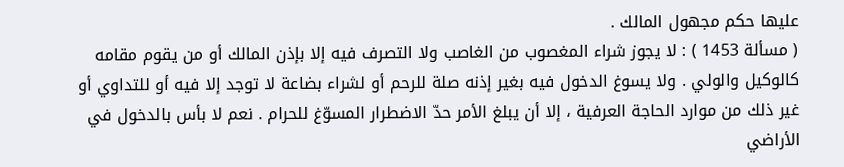عليها حكم مجهول المالك .
( مسألة 1453 ) : لا يجوز شراء المغصوب من الغاصب ولا التصرف فيه إلا بإذن المالك أو من يقوم مقامه كالوكيل والولي . ولا يسوغ الدخول فيه بغير إذنه صلة للرحم أو لشراء بضاعة لا توجد إلا فيه أو للتداوي أو غير ذلك من موارد الحاجة العرفية ، إلا أن يبلغ الأمر حدّ الاضطرار المسوّغ للحرام . نعم لا بأس بالدخول في الأراضي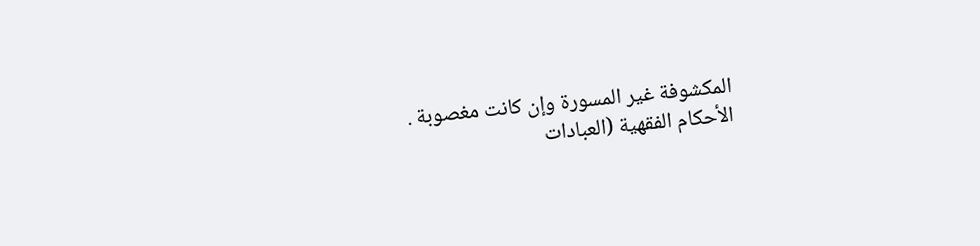المكشوفة غير المسورة وإن كانت مغصوبة .
الأحكام الفقهية (العبادات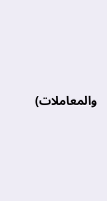والمعاملات)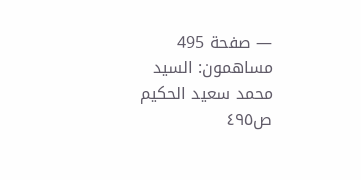— صفحة 495
مساهمون: السيد محمد سعيد الحكيم
ص٤٩٥